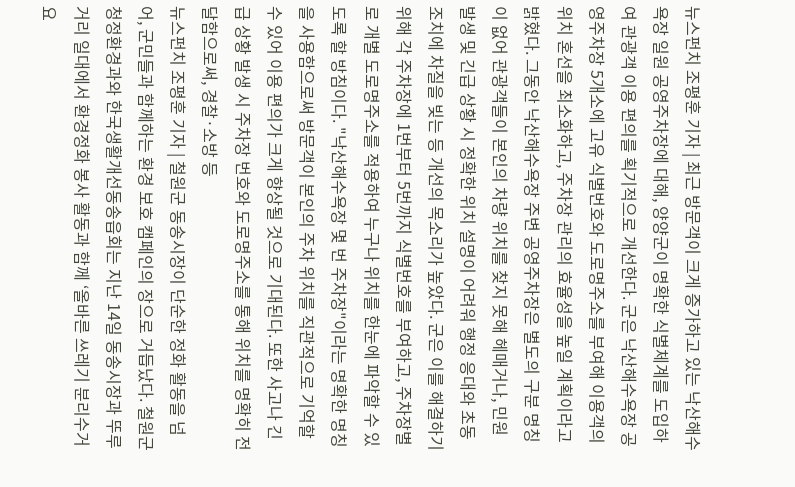뉴스펀치 조평훈 기자 | 최근 방문객이 크게 증가하고 있는 낙산해수욕장 일원 공영주차장에 대해, 양양군이 명확한 식별체계를 도입하여 관광객 이용 편의를 획기적으로 개선한다. 군은 낙산해수욕장 공영주차장 5개소에 고유 식별번호와 도로명주소를 부여해 이용객의 위치 혼선을 최소화하고, 주차장 관리의 효율성을 높일 계획이라고 밝혔다. 그동안 낙산해수욕장 주변 공영주차장은 별도의 구분 명칭이 없어 관광객들이 본인의 차량 위치를 찾지 못해 헤매거나, 민원 발생 및 긴급 상황 시 정확한 위치 설명이 어려워 행정 응대와 초동 조치에 차질을 빚는 등 개선의 목소리가 높았다. 군은 이를 해결하기 위해 각 주차장에 1번부터 5번까지 식별번호를 부여하고, 주차장별로 개별 도로명주소를 적용하여 누구나 위치를 한눈에 파악할 수 있도록 할 방침이다. "낙산해수욕장 몇 번 주차장"이라는 명확한 명칭을 사용함으로써 방문객이 본인의 주차 위치를 직관적으로 기억할 수 있어 이용 편의가 크게 향상될 것으로 기대된다. 또한 사고나 긴급 상황 발생 시 주차장 번호와 도로명주소를 통해 위치를 명확히 전달함으로써, 경찰·소방 등
뉴스펀치 조평훈 기자 | 철원군 동송시장이 단순한 정화 활동을 넘어, 군민들과 함께하는 환경 보호 캠페인의 장으로 거듭났다. 철원군 청정환경과와 한국생활개선동송읍회는 지난 14일 동송시장과 뚜루거리 일대에서 환경정화 봉사 활동과 함께 ‘올바른 쓰레기 분리수거 요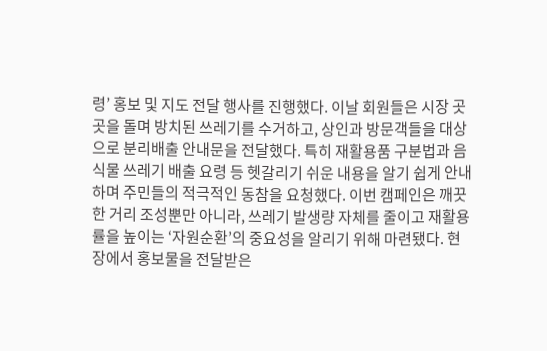령’ 홍보 및 지도 전달 행사를 진행했다. 이날 회원들은 시장 곳곳을 돌며 방치된 쓰레기를 수거하고, 상인과 방문객들을 대상으로 분리배출 안내문을 전달했다. 특히 재활용품 구분법과 음식물 쓰레기 배출 요령 등 헷갈리기 쉬운 내용을 알기 쉽게 안내하며 주민들의 적극적인 동참을 요청했다. 이번 캠페인은 깨끗한 거리 조성뿐만 아니라, 쓰레기 발생량 자체를 줄이고 재활용률을 높이는 ‘자원순환’의 중요성을 알리기 위해 마련됐다. 현장에서 홍보물을 전달받은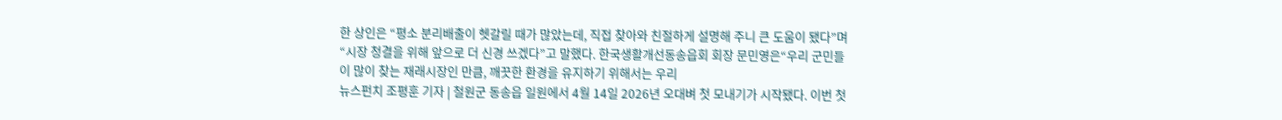한 상인은 “평소 분리배출이 헷갈릴 때가 많았는데, 직접 찾아와 친절하게 설명해 주니 큰 도움이 됐다”며 “시장 청결을 위해 앞으로 더 신경 쓰겠다”고 말했다. 한국생활개선동송읍회 회장 문민영은“우리 군민들이 많이 찾는 재래시장인 만큼, 깨끗한 환경을 유지하기 위해서는 우리
뉴스펀치 조평훈 기자 | 철원군 동송읍 일원에서 4월 14일 2026년 오대벼 첫 모내기가 시작됐다. 이번 첫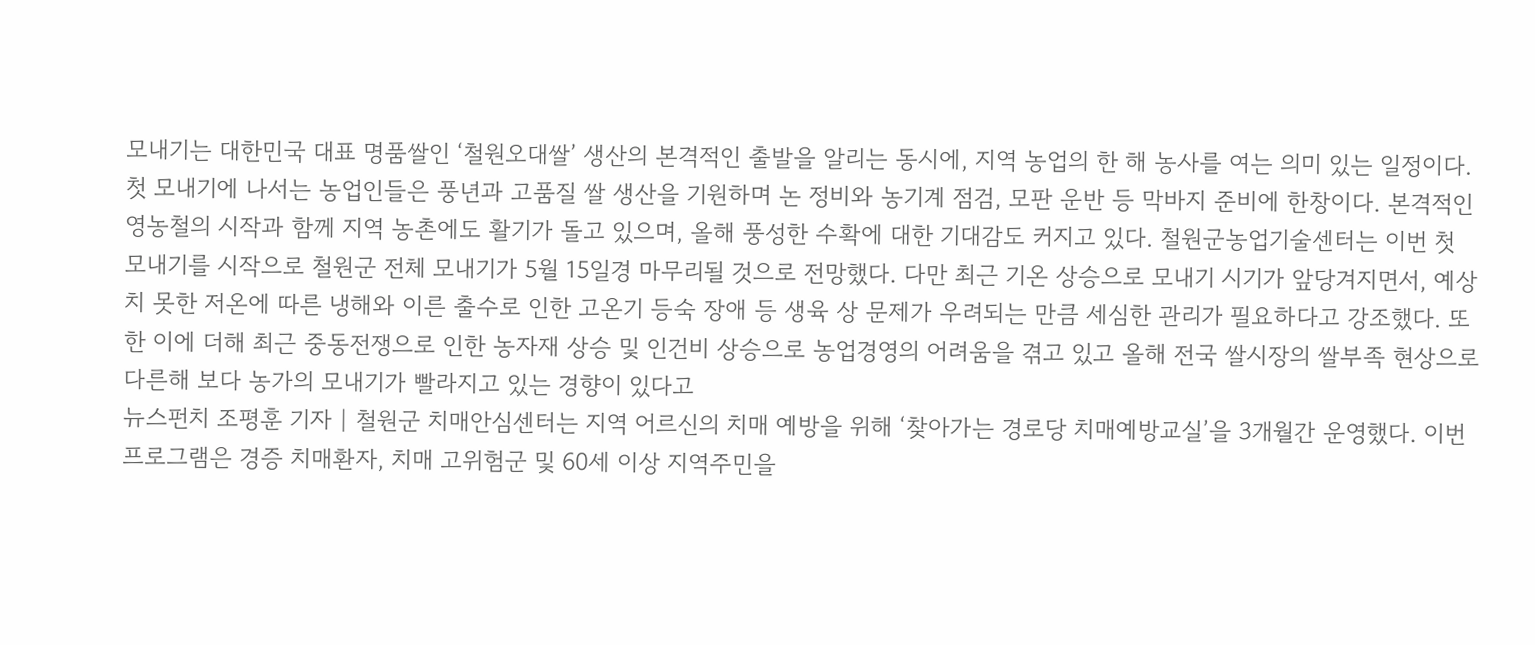모내기는 대한민국 대표 명품쌀인 ‘철원오대쌀’ 생산의 본격적인 출발을 알리는 동시에, 지역 농업의 한 해 농사를 여는 의미 있는 일정이다. 첫 모내기에 나서는 농업인들은 풍년과 고품질 쌀 생산을 기원하며 논 정비와 농기계 점검, 모판 운반 등 막바지 준비에 한창이다. 본격적인 영농철의 시작과 함께 지역 농촌에도 활기가 돌고 있으며, 올해 풍성한 수확에 대한 기대감도 커지고 있다. 철원군농업기술센터는 이번 첫 모내기를 시작으로 철원군 전체 모내기가 5월 15일경 마무리될 것으로 전망했다. 다만 최근 기온 상승으로 모내기 시기가 앞당겨지면서, 예상치 못한 저온에 따른 냉해와 이른 출수로 인한 고온기 등숙 장애 등 생육 상 문제가 우려되는 만큼 세심한 관리가 필요하다고 강조했다. 또한 이에 더해 최근 중동전쟁으로 인한 농자재 상승 및 인건비 상승으로 농업경영의 어려움을 겪고 있고 올해 전국 쌀시장의 쌀부족 현상으로 다른해 보다 농가의 모내기가 빨라지고 있는 경향이 있다고
뉴스펀치 조평훈 기자 | 철원군 치매안심센터는 지역 어르신의 치매 예방을 위해 ‘찾아가는 경로당 치매예방교실’을 3개월간 운영했다. 이번 프로그램은 경증 치매환자, 치매 고위험군 및 60세 이상 지역주민을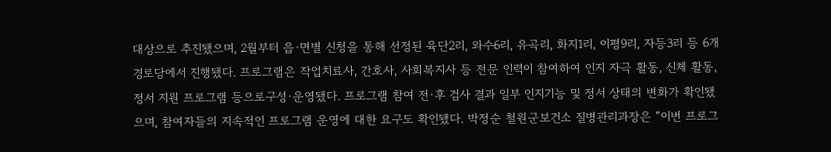대상으로 추진됐으며, 2월부터 읍·면별 신청을 통해 선정된 육단2리, 와수6리, 유곡리, 화지1리, 이평9리, 자등3리 등 6개 경로당에서 진행됐다. 프로그램은 작업치료사, 간호사, 사회복지사 등 전문 인력이 참여하여 인지 자극 활동, 신체 활동, 정서 지원 프로그램 등으로구성·운영됐다. 프로그램 참여 전·후 검사 결과 일부 인지기능 및 정서 상태의 변화가 확인됐으며, 참여자들의 지속적인 프로그램 운영에 대한 요구도 확인됐다. 박정순 철원군보건소 질병관리과장은 “이번 프로그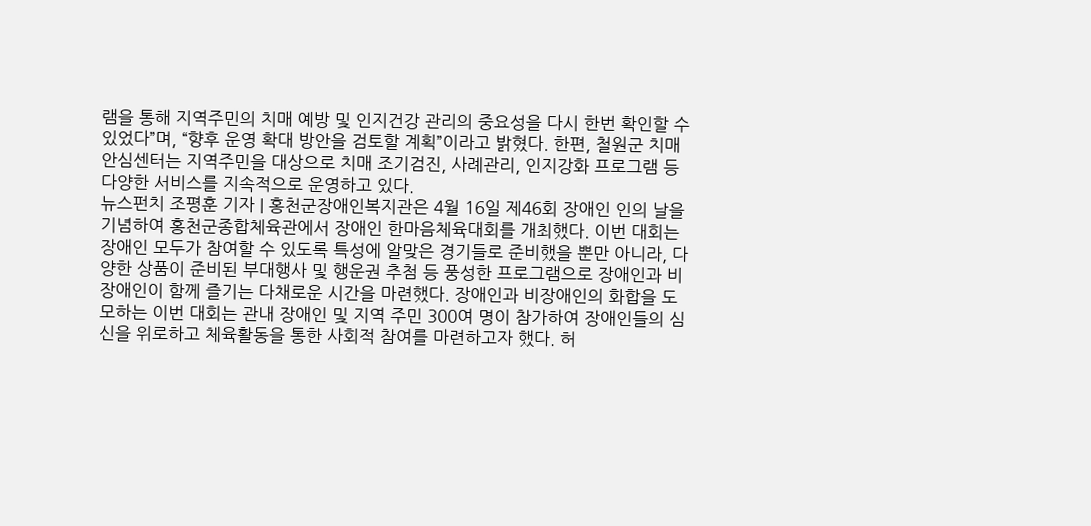램을 통해 지역주민의 치매 예방 및 인지건강 관리의 중요성을 다시 한번 확인할 수 있었다”며, “향후 운영 확대 방안을 검토할 계획”이라고 밝혔다. 한편, 철원군 치매안심센터는 지역주민을 대상으로 치매 조기검진, 사례관리, 인지강화 프로그램 등 다양한 서비스를 지속적으로 운영하고 있다.
뉴스펀치 조평훈 기자 | 홍천군장애인복지관은 4월 16일 제46회 장애인 인의 날을 기념하여 홍천군종합체육관에서 장애인 한마음체육대회를 개최했다. 이번 대회는 장애인 모두가 참여할 수 있도록 특성에 알맞은 경기들로 준비했을 뿐만 아니라, 다양한 상품이 준비된 부대행사 및 행운권 추첨 등 풍성한 프로그램으로 장애인과 비장애인이 함께 즐기는 다채로운 시간을 마련했다. 장애인과 비장애인의 화합을 도모하는 이번 대회는 관내 장애인 및 지역 주민 300여 명이 참가하여 장애인들의 심신을 위로하고 체육활동을 통한 사회적 참여를 마련하고자 했다. 허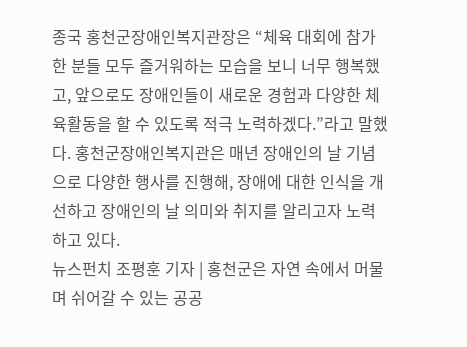종국 홍천군장애인복지관장은 “체육 대회에 참가한 분들 모두 즐거워하는 모습을 보니 너무 행복했고, 앞으로도 장애인들이 새로운 경험과 다양한 체육활동을 할 수 있도록 적극 노력하겠다.”라고 말했다. 홍천군장애인복지관은 매년 장애인의 날 기념으로 다양한 행사를 진행해, 장애에 대한 인식을 개선하고 장애인의 날 의미와 취지를 알리고자 노력하고 있다.
뉴스펀치 조평훈 기자 | 홍천군은 자연 속에서 머물며 쉬어갈 수 있는 공공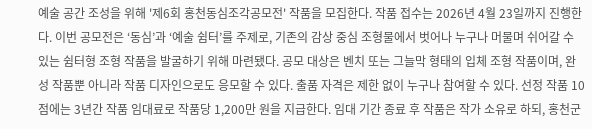예술 공간 조성을 위해 '제6회 홍천동심조각공모전' 작품을 모집한다. 작품 접수는 2026년 4월 23일까지 진행한다. 이번 공모전은 ‘동심’과 ‘예술 쉼터’를 주제로, 기존의 감상 중심 조형물에서 벗어나 누구나 머물며 쉬어갈 수 있는 쉼터형 조형 작품을 발굴하기 위해 마련됐다. 공모 대상은 벤치 또는 그늘막 형태의 입체 조형 작품이며, 완성 작품뿐 아니라 작품 디자인으로도 응모할 수 있다. 출품 자격은 제한 없이 누구나 참여할 수 있다. 선정 작품 10점에는 3년간 작품 임대료로 작품당 1,200만 원을 지급한다. 임대 기간 종료 후 작품은 작가 소유로 하되, 홍천군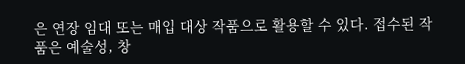은 연장 임대 또는 매입 대상 작품으로 활용할 수 있다. 접수된 작품은 예술성, 창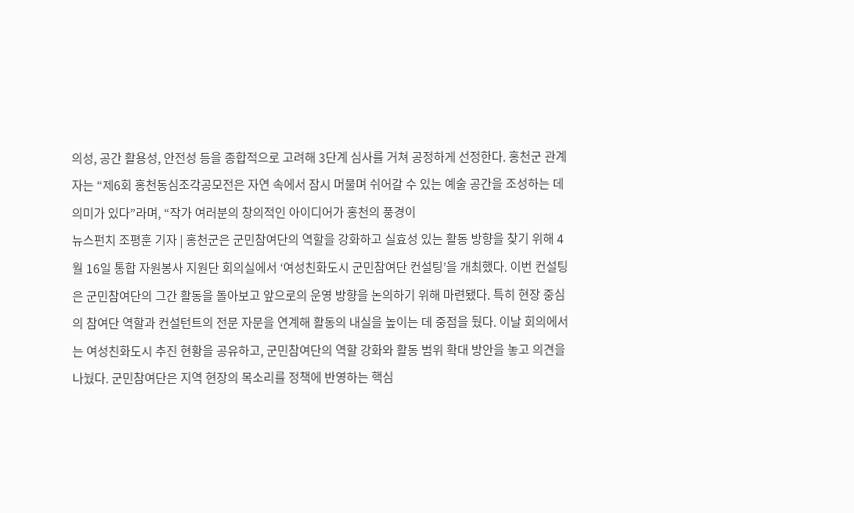의성, 공간 활용성, 안전성 등을 종합적으로 고려해 3단계 심사를 거쳐 공정하게 선정한다. 홍천군 관계자는 “제6회 홍천동심조각공모전은 자연 속에서 잠시 머물며 쉬어갈 수 있는 예술 공간을 조성하는 데 의미가 있다”라며, “작가 여러분의 창의적인 아이디어가 홍천의 풍경이
뉴스펀치 조평훈 기자 | 홍천군은 군민참여단의 역할을 강화하고 실효성 있는 활동 방향을 찾기 위해 4월 16일 통합 자원봉사 지원단 회의실에서 ‘여성친화도시 군민참여단 컨설팅’을 개최했다. 이번 컨설팅은 군민참여단의 그간 활동을 돌아보고 앞으로의 운영 방향을 논의하기 위해 마련됐다. 특히 현장 중심의 참여단 역할과 컨설턴트의 전문 자문을 연계해 활동의 내실을 높이는 데 중점을 뒀다. 이날 회의에서는 여성친화도시 추진 현황을 공유하고, 군민참여단의 역할 강화와 활동 범위 확대 방안을 놓고 의견을 나눴다. 군민참여단은 지역 현장의 목소리를 정책에 반영하는 핵심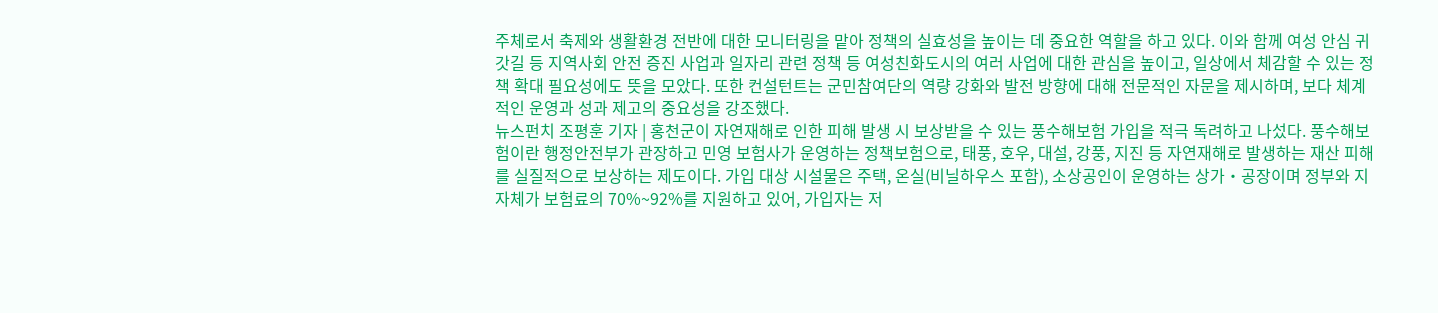주체로서 축제와 생활환경 전반에 대한 모니터링을 맡아 정책의 실효성을 높이는 데 중요한 역할을 하고 있다. 이와 함께 여성 안심 귀갓길 등 지역사회 안전 증진 사업과 일자리 관련 정책 등 여성친화도시의 여러 사업에 대한 관심을 높이고, 일상에서 체감할 수 있는 정책 확대 필요성에도 뜻을 모았다. 또한 컨설턴트는 군민참여단의 역량 강화와 발전 방향에 대해 전문적인 자문을 제시하며, 보다 체계적인 운영과 성과 제고의 중요성을 강조했다.
뉴스펀치 조평훈 기자 | 홍천군이 자연재해로 인한 피해 발생 시 보상받을 수 있는 풍수해보험 가입을 적극 독려하고 나섰다. 풍수해보험이란 행정안전부가 관장하고 민영 보험사가 운영하는 정책보험으로, 태풍, 호우, 대설, 강풍, 지진 등 자연재해로 발생하는 재산 피해를 실질적으로 보상하는 제도이다. 가입 대상 시설물은 주택, 온실(비닐하우스 포함), 소상공인이 운영하는 상가‧공장이며 정부와 지자체가 보험료의 70%~92%를 지원하고 있어, 가입자는 저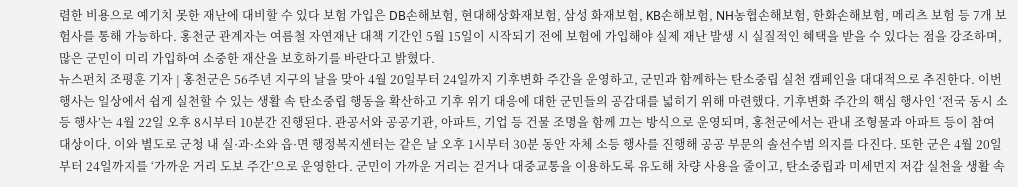렴한 비용으로 예기치 못한 재난에 대비할 수 있다 보험 가입은 DB손해보험, 현대해상화재보험, 삼성 화재보험, KB손해보험, NH농협손해보험, 한화손해보험, 메리츠 보험 등 7개 보험사를 통해 가능하다. 홍천군 관계자는 여름철 자연재난 대책 기간인 5월 15일이 시작되기 전에 보험에 가입해야 실제 재난 발생 시 실질적인 혜택을 받을 수 있다는 점을 강조하며, 많은 군민이 미리 가입하여 소중한 재산을 보호하기를 바란다고 밝혔다.
뉴스펀치 조평훈 기자 | 홍천군은 56주년 지구의 날을 맞아 4월 20일부터 24일까지 기후변화 주간을 운영하고, 군민과 함께하는 탄소중립 실천 캠페인을 대대적으로 추진한다. 이번 행사는 일상에서 쉽게 실천할 수 있는 생활 속 탄소중립 행동을 확산하고 기후 위기 대응에 대한 군민들의 공감대를 넓히기 위해 마련했다. 기후변화 주간의 핵심 행사인 ‘전국 동시 소등 행사’는 4월 22일 오후 8시부터 10분간 진행된다. 관공서와 공공기관, 아파트, 기업 등 건물 조명을 함께 끄는 방식으로 운영되며, 홍천군에서는 관내 조형물과 아파트 등이 참여 대상이다. 이와 별도로 군청 내 실·과·소와 읍·면 행정복지센터는 같은 날 오후 1시부터 30분 동안 자체 소등 행사를 진행해 공공 부문의 솔선수범 의지를 다진다. 또한 군은 4월 20일부터 24일까지를 ‘가까운 거리 도보 주간’으로 운영한다. 군민이 가까운 거리는 걷거나 대중교통을 이용하도록 유도해 차량 사용을 줄이고, 탄소중립과 미세먼지 저감 실천을 생활 속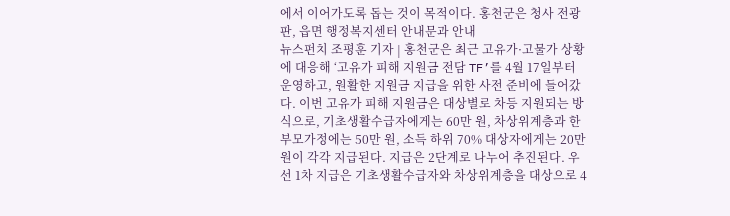에서 이어가도록 돕는 것이 목적이다. 홍천군은 청사 전광판, 읍면 행정복지센터 안내문과 안내
뉴스펀치 조평훈 기자 | 홍천군은 최근 고유가·고물가 상황에 대응해 ‘고유가 피해 지원금 전담 TF’를 4월 17일부터 운영하고, 원활한 지원금 지급을 위한 사전 준비에 들어갔다. 이번 고유가 피해 지원금은 대상별로 차등 지원되는 방식으로, 기초생활수급자에게는 60만 원, 차상위계층과 한부모가정에는 50만 원, 소득 하위 70% 대상자에게는 20만 원이 각각 지급된다. 지급은 2단계로 나누어 추진된다. 우선 1차 지급은 기초생활수급자와 차상위계층을 대상으로 4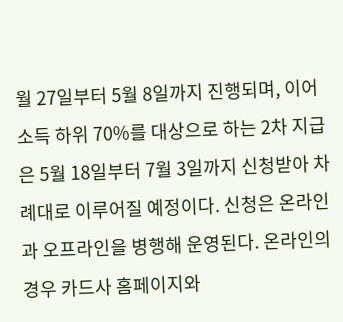월 27일부터 5월 8일까지 진행되며, 이어 소득 하위 70%를 대상으로 하는 2차 지급은 5월 18일부터 7월 3일까지 신청받아 차례대로 이루어질 예정이다. 신청은 온라인과 오프라인을 병행해 운영된다. 온라인의 경우 카드사 홈페이지와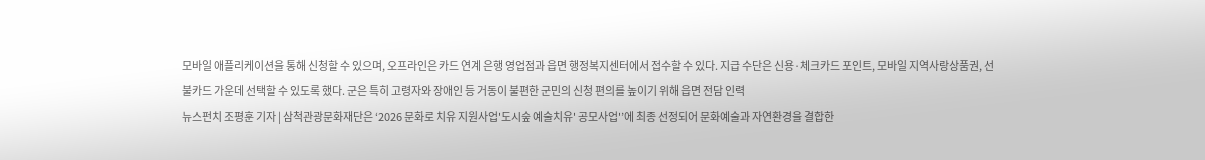모바일 애플리케이션을 통해 신청할 수 있으며, 오프라인은 카드 연계 은행 영업점과 읍면 행정복지센터에서 접수할 수 있다. 지급 수단은 신용·체크카드 포인트, 모바일 지역사랑상품권, 선불카드 가운데 선택할 수 있도록 했다. 군은 특히 고령자와 장애인 등 거동이 불편한 군민의 신청 편의를 높이기 위해 읍면 전담 인력
뉴스펀치 조평훈 기자 | 삼척관광문화재단은 ‘2026 문화로 치유 지원사업'도시숲 예술치유' 공모사업'’에 최종 선정되어 문화예술과 자연환경을 결합한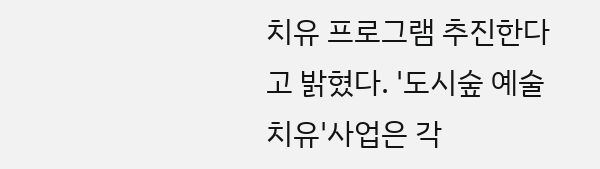치유 프로그램 추진한다고 밝혔다. '도시숲 예술치유'사업은 각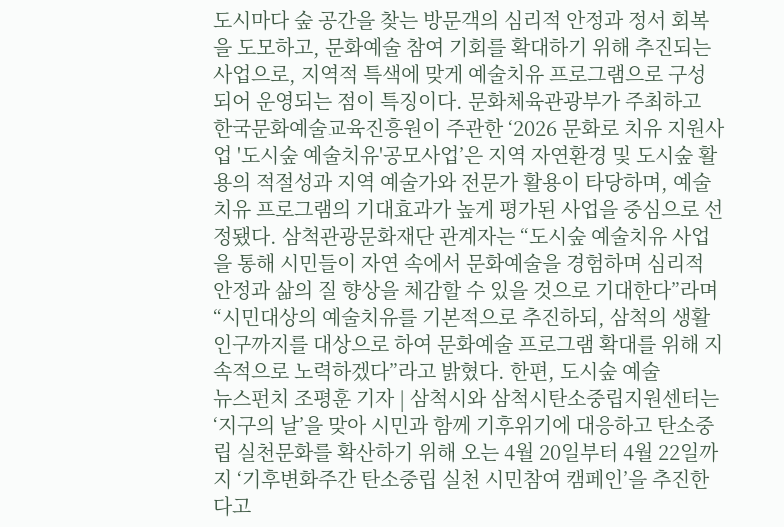도시마다 숲 공간을 찾는 방문객의 심리적 안정과 정서 회복을 도모하고, 문화예술 참여 기회를 확대하기 위해 추진되는 사업으로, 지역적 특색에 맞게 예술치유 프로그램으로 구성되어 운영되는 점이 특징이다. 문화체육관광부가 주최하고 한국문화예술교육진흥원이 주관한 ‘2026 문화로 치유 지원사업 '도시숲 예술치유'공모사업’은 지역 자연환경 및 도시숲 활용의 적절성과 지역 예술가와 전문가 활용이 타당하며, 예술치유 프로그램의 기대효과가 높게 평가된 사업을 중심으로 선정됐다. 삼척관광문화재단 관계자는 “도시숲 예술치유 사업을 통해 시민들이 자연 속에서 문화예술을 경험하며 심리적 안정과 삶의 질 향상을 체감할 수 있을 것으로 기대한다”라며 “시민대상의 예술치유를 기본적으로 추진하되, 삼척의 생활인구까지를 대상으로 하여 문화예술 프로그램 확대를 위해 지속적으로 노력하겠다”라고 밝혔다. 한편, 도시숲 예술
뉴스펀치 조평훈 기자 | 삼척시와 삼척시탄소중립지원센터는 ‘지구의 날’을 맞아 시민과 함께 기후위기에 대응하고 탄소중립 실천문화를 확산하기 위해 오는 4월 20일부터 4월 22일까지 ‘기후변화주간 탄소중립 실천 시민참여 캠페인’을 추진한다고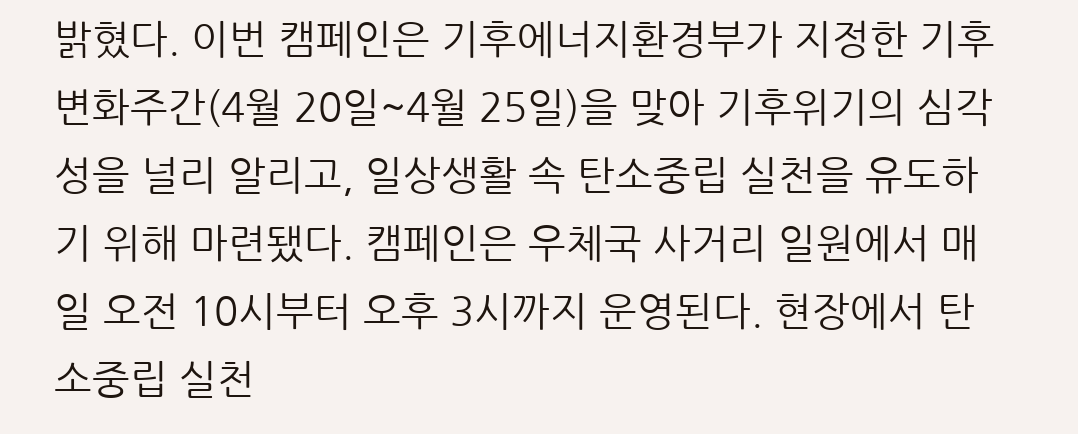밝혔다. 이번 캠페인은 기후에너지환경부가 지정한 기후변화주간(4월 20일~4월 25일)을 맞아 기후위기의 심각성을 널리 알리고, 일상생활 속 탄소중립 실천을 유도하기 위해 마련됐다. 캠페인은 우체국 사거리 일원에서 매일 오전 10시부터 오후 3시까지 운영된다. 현장에서 탄소중립 실천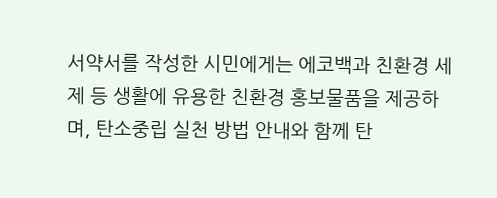서약서를 작성한 시민에게는 에코백과 친환경 세제 등 생활에 유용한 친환경 홍보물품을 제공하며, 탄소중립 실천 방법 안내와 함께 탄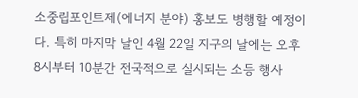소중립포인트제(에너지 분야) 홍보도 병행할 예정이다. 특히 마지막 날인 4월 22일 지구의 날에는 오후 8시부터 10분간 전국적으로 실시되는 소등 행사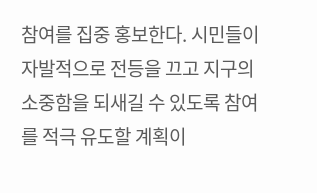참여를 집중 홍보한다. 시민들이 자발적으로 전등을 끄고 지구의 소중함을 되새길 수 있도록 참여를 적극 유도할 계획이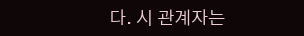다. 시 관계자는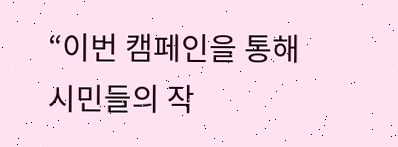“이번 캠페인을 통해 시민들의 작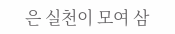은 실천이 모여 삼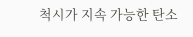척시가 지속 가능한 탄소